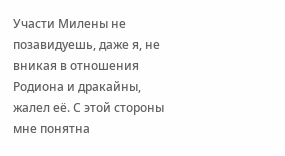Участи Милены не позавидуешь, даже я, не вникая в отношения Родиона и дракайны, жалел её. С этой стороны мне понятна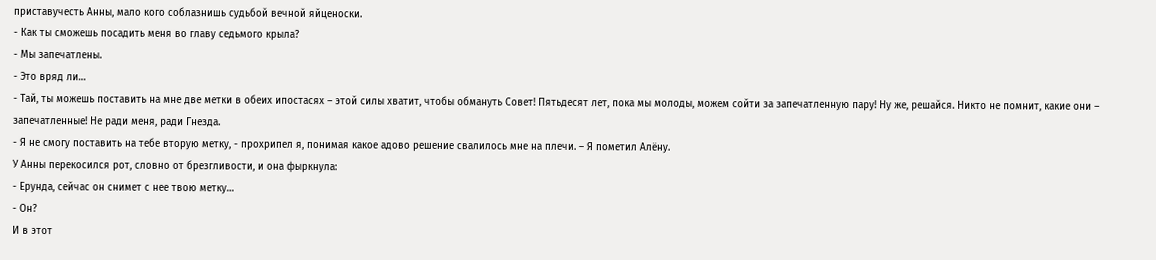приставучесть Анны, мало кого соблазнишь судьбой вечной яйценоски.
- Как ты сможешь посадить меня во главу седьмого крыла?
- Мы запечатлены.
- Это вряд ли…
- Тай, ты можешь поставить на мне две метки в обеих ипостасях – этой силы хватит, чтобы обмануть Совет! Пятьдесят лет, пока мы молоды, можем сойти за запечатленную пару! Ну же, решайся. Никто не помнит, какие они – запечатленные! Не ради меня, ради Гнезда.
- Я не смогу поставить на тебе вторую метку, - прохрипел я, понимая какое адово решение свалилось мне на плечи. – Я пометил Алёну.
У Анны перекосился рот, словно от брезгливости, и она фыркнула:
- Ерунда, сейчас он снимет с нее твою метку…
- Он?
И в этот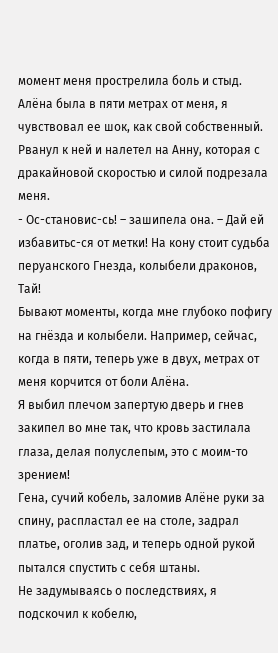момент меня прострелила боль и стыд. Алёна была в пяти метрах от меня, я чувствовал ее шок, как свой собственный. Рванул к ней и налетел на Анну, которая с дракайновой скоростью и силой подрезала меня.
- Ос-становис-сь! – зашипела она. – Дай ей избавитьс-ся от метки! На кону стоит судьба перуанского Гнезда, колыбели драконов, Тай!
Бывают моменты, когда мне глубоко пофигу на гнёзда и колыбели. Например, сейчас, когда в пяти, теперь уже в двух, метрах от меня корчится от боли Алёна.
Я выбил плечом запертую дверь и гнев закипел во мне так, что кровь застилала глаза, делая полуслепым, это с моим-то зрением!
Гена, сучий кобель, заломив Алёне руки за спину, распластал ее на столе, задрал платье, оголив зад, и теперь одной рукой пытался спустить с себя штаны.
Не задумываясь о последствиях, я подскочил к кобелю,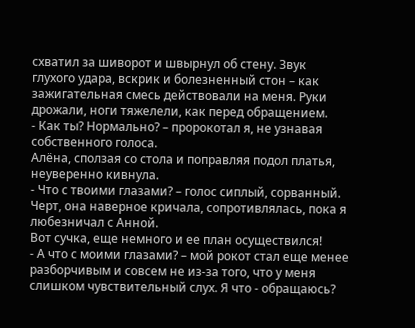схватил за шиворот и швырнул об стену. Звук глухого удара, вскрик и болезненный стон – как зажигательная смесь действовали на меня. Руки дрожали, ноги тяжелели, как перед обращением.
- Как ты? Нормально? – пророкотал я, не узнавая собственного голоса.
Алёна, сползая со стола и поправляя подол платья, неуверенно кивнула.
- Что с твоими глазами? – голос сиплый, сорванный. Черт, она наверное кричала, сопротивлялась, пока я любезничал с Анной.
Вот сучка, еще немного и ее план осуществился!
- А что с моими глазами? – мой рокот стал еще менее разборчивым и совсем не из-за того, что у меня слишком чувствительный слух. Я что - обращаюсь?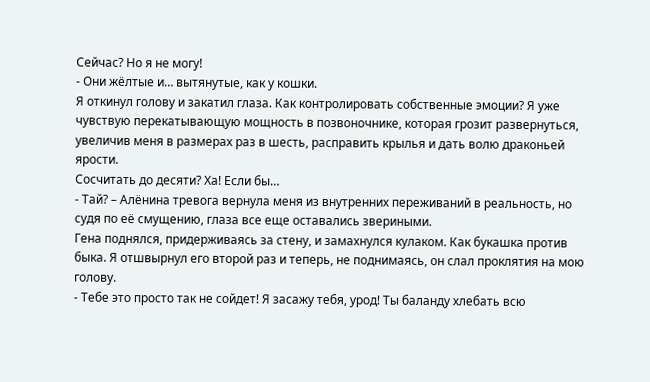Сейчас? Но я не могу!
- Они жёлтые и… вытянутые, как у кошки.
Я откинул голову и закатил глаза. Как контролировать собственные эмоции? Я уже чувствую перекатывающую мощность в позвоночнике, которая грозит развернуться, увеличив меня в размерах раз в шесть, расправить крылья и дать волю драконьей ярости.
Сосчитать до десяти? Ха! Если бы…
- Тай? – Алёнина тревога вернула меня из внутренних переживаний в реальность, но судя по её смущению, глаза все еще оставались звериными.
Гена поднялся, придерживаясь за стену, и замахнулся кулаком. Как букашка против быка. Я отшвырнул его второй раз и теперь, не поднимаясь, он слал проклятия на мою голову.
- Тебе это просто так не сойдет! Я засажу тебя, урод! Ты баланду хлебать всю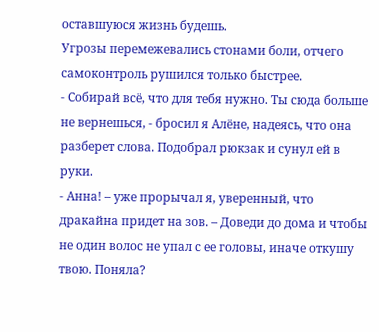оставшуюся жизнь будешь.
Угрозы перемежевались стонами боли, отчего самоконтроль рушился только быстрее.
- Собирай всё, что для тебя нужно. Ты сюда больше не вернешься, - бросил я Алёне, надеясь, что она разберет слова. Подобрал рюкзак и сунул ей в руки.
- Анна! – уже прорычал я, уверенный, что дракайна придет на зов. – Доведи до дома и чтобы не один волос не упал с ее головы, иначе откушу твою. Поняла?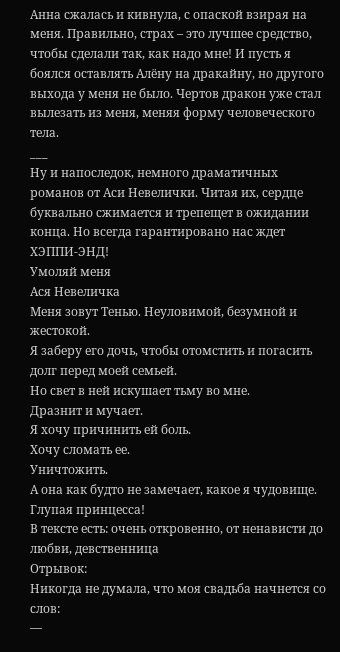Анна сжалась и кивнула, с опаской взирая на меня. Правильно, страх – это лучшее средство, чтобы сделали так, как надо мне! И пусть я боялся оставлять Алёну на дракайну, но другого выхода у меня не было. Чертов дракон уже стал вылезать из меня, меняя форму человеческого тела.
___
Ну и напоследок, немного драматичных романов от Аси Невелички. Читая их, сердце буквально сжимается и трепещет в ожидании конца. Но всегда гарантировано нас ждет ХЭППИ-ЭНД!
Умоляй меня
Ася Невеличка
Меня зовут Тенью. Неуловимой, безумной и жестокой.
Я заберу его дочь, чтобы отомстить и погасить долг перед моей семьей.
Но свет в ней искушает тьму во мне.
Дразнит и мучает.
Я хочу причинить ей боль.
Хочу сломать ее.
Уничтожить.
А она как будто не замечает, какое я чудовище. Глупая принцесса!
В тексте есть: очень откровенно, от ненависти до любви, девственница
Отрывок:
Никогда не думала, что моя свадьба начнется со слов:
—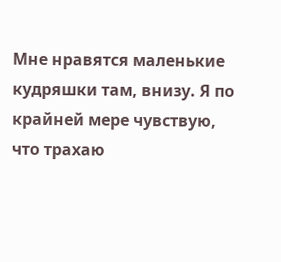Мне нравятся маленькие кудряшки там, внизу. Я по крайней мере чувствую, что трахаю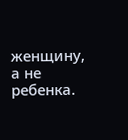женщину, а не ребенка.